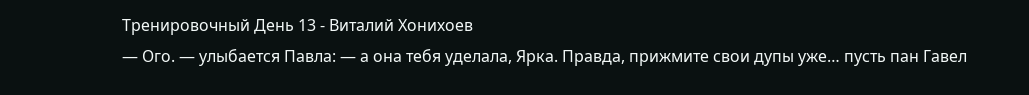Тренировочный День 13 - Виталий Хонихоев
— Ого. — улыбается Павла: — а она тебя уделала, Ярка. Правда, прижмите свои дупы уже… пусть пан Гавел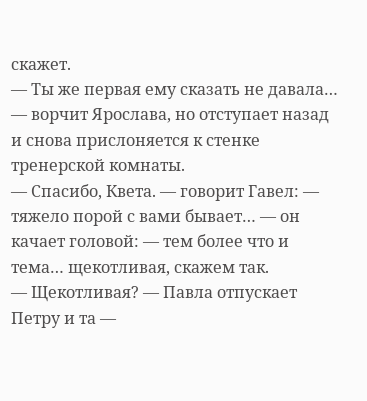скажет.
— Ты же первая ему сказать не давала… — ворчит Ярослава, но отступает назад и снова прислоняется к стенке тренерской комнаты.
— Спасибо, Квета. — говорит Гавел: — тяжело порой с вами бывает… — он качает головой: — тем более что и тема… щекотливая, скажем так.
— Щекотливая? — Павла отпускает Петру и та —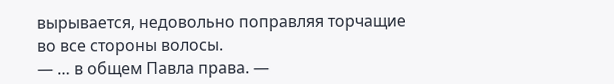вырывается, недовольно поправляя торчащие во все стороны волосы.
— … в общем Павла права. —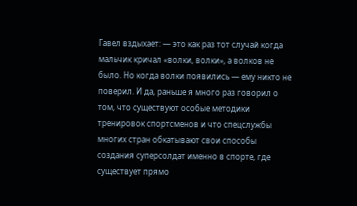Гавел вздыхает: — это как раз тот случай когда мальчик кричал «волки, волки», а волков не было. Но когда волки появились — ему никто не поверил. И да, раньше я много раз говорил о том, что существуют особые методики тренировок спортсменов и что спецслужбы многих стран обкатывают свои способы создания суперсолдат именно в спорте, где существует прямо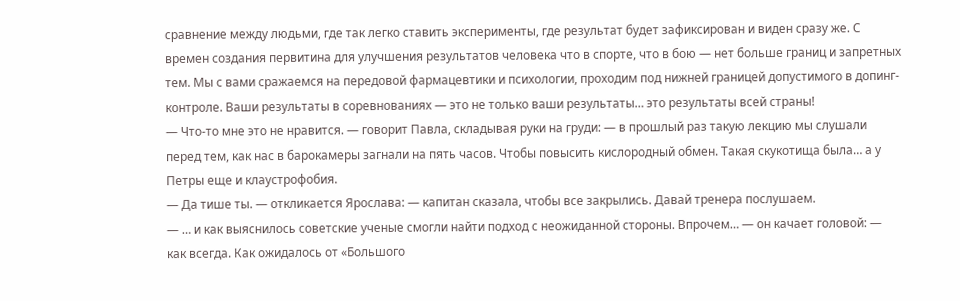сравнение между людьми, где так легко ставить эксперименты, где результат будет зафиксирован и виден сразу же. С времен создания первитина для улучшения результатов человека что в спорте, что в бою — нет больше границ и запретных тем. Мы с вами сражаемся на передовой фармацевтики и психологии, проходим под нижней границей допустимого в допинг-контроле. Ваши результаты в соревнованиях — это не только ваши результаты… это результаты всей страны!
— Что-то мне это не нравится. — говорит Павла, складывая руки на груди: — в прошлый раз такую лекцию мы слушали перед тем, как нас в барокамеры загнали на пять часов. Чтобы повысить кислородный обмен. Такая скукотища была… а у Петры еще и клаустрофобия.
— Да тише ты. — откликается Ярослава: — капитан сказала, чтобы все закрылись. Давай тренера послушаем.
— … и как выяснилось советские ученые смогли найти подход с неожиданной стороны. Впрочем… — он качает головой: — как всегда. Как ожидалось от «Большого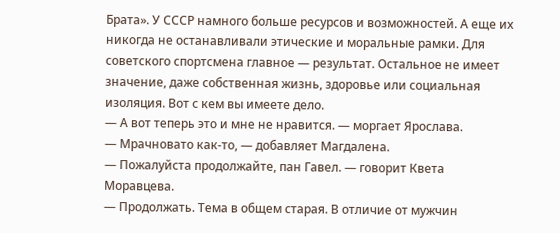Брата». У СССР намного больше ресурсов и возможностей. А еще их никогда не останавливали этические и моральные рамки. Для советского спортсмена главное — результат. Остальное не имеет значение, даже собственная жизнь, здоровье или социальная изоляция. Вот с кем вы имеете дело.
— А вот теперь это и мне не нравится. — моргает Ярослава.
— Мрачновато как-то, — добавляет Магдалена.
— Пожалуйста продолжайте, пан Гавел. — говорит Квета Моравцева.
— Продолжать. Тема в общем старая. В отличие от мужчин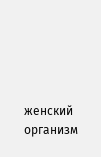женский организм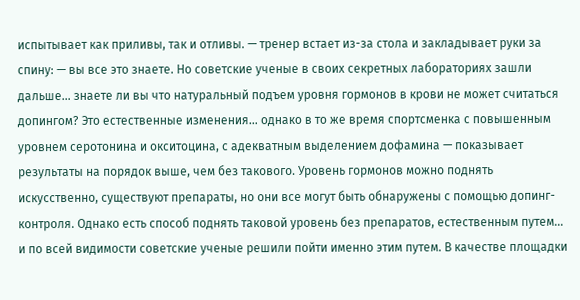испытывает как приливы, так и отливы. — тренер встает из-за стола и закладывает руки за спину: — вы все это знаете. Но советские ученые в своих секретных лабораториях зашли дальше… знаете ли вы что натуральный подъем уровня гормонов в крови не может считаться допингом? Это естественные изменения… однако в то же время спортсменка с повышенным уровнем серотонина и окситоцина, с адекватным выделением дофамина — показывает результаты на порядок выше, чем без такового. Уровень гормонов можно поднять искусственно, существуют препараты, но они все могут быть обнаружены с помощью допинг-контроля. Однако есть способ поднять таковой уровень без препаратов, естественным путем… и по всей видимости советские ученые решили пойти именно этим путем. В качестве площадки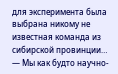для эксперимента была выбрана никому не известная команда из сибирской провинции…
— Мы как будто научно-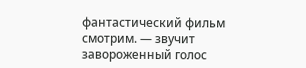фантастический фильм смотрим. — звучит завороженный голос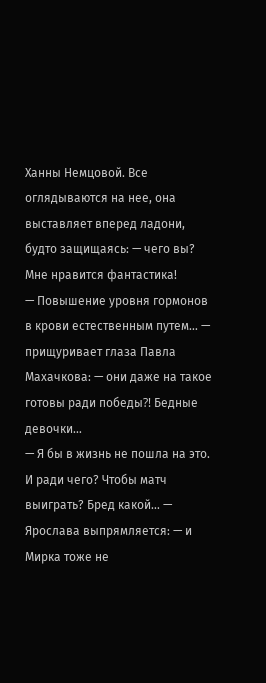Ханны Немцовой. Все оглядываются на нее, она выставляет вперед ладони, будто защищаясь: — чего вы? Мне нравится фантастика!
— Повышение уровня гормонов в крови естественным путем… — прищуривает глаза Павла Махачкова: — они даже на такое готовы ради победы⁈ Бедные девочки…
— Я бы в жизнь не пошла на это. И ради чего? Чтобы матч выиграть? Бред какой… — Ярослава выпрямляется: — и Мирка тоже не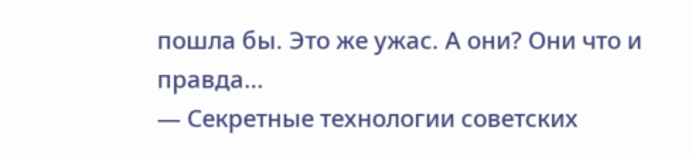пошла бы. Это же ужас. А они? Они что и правда…
— Секретные технологии советских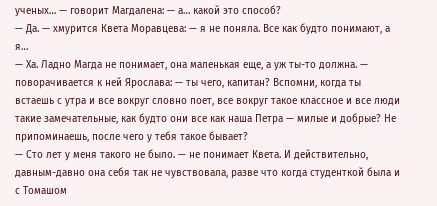ученых… — говорит Магдалена: — а… какой это способ?
— Да. — хмурится Квета Моравцева: — я не поняла. Все как будто понимают, а я…
— Ха. Ладно Магда не понимает, она маленькая еще, а уж ты-то должна. — поворачивается к ней Ярослава: — ты чего, капитан? Вспомни, когда ты встаешь с утра и все вокруг словно поет, все вокруг такое классное и все люди такие замечательные, как будто они все как наша Петра — милые и добрые? Не припоминаешь, после чего у тебя такое бывает?
— Сто лет у меня такого не было. — не понимает Квета. И действительно, давным-давно она себя так не чувствовала, разве что когда студенткой была и с Томашом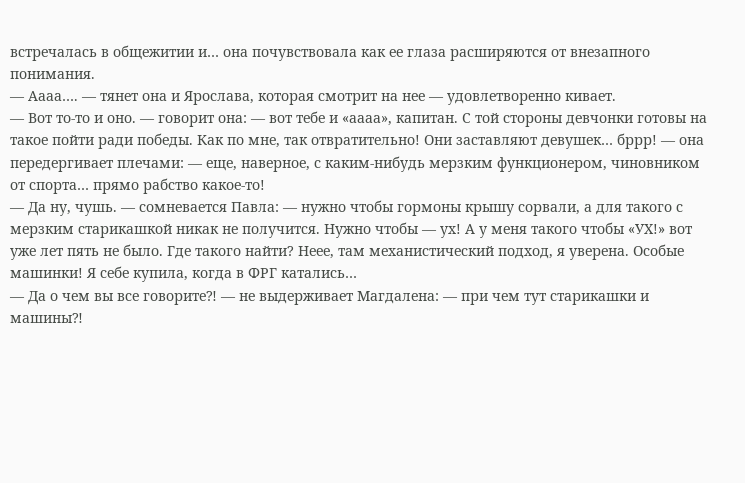встречалась в общежитии и… она почувствовала как ее глаза расширяются от внезапного понимания.
— Аааа…. — тянет она и Ярослава, которая смотрит на нее — удовлетворенно кивает.
— Вот то-то и оно. — говорит она: — вот тебе и «аааа», капитан. С той стороны девчонки готовы на такое пойти ради победы. Как по мне, так отвратительно! Они заставляют девушек… бррр! — она передергивает плечами: — еще, наверное, с каким-нибудь мерзким функционером, чиновником от спорта… прямо рабство какое-то!
— Да ну, чушь. — сомневается Павла: — нужно чтобы гормоны крышу сорвали, а для такого с мерзким старикашкой никак не получится. Нужно чтобы — ух! А у меня такого чтобы «УХ!» вот уже лет пять не было. Где такого найти? Неее, там механистический подход, я уверена. Особые машинки! Я себе купила, когда в ФРГ катались…
— Да о чем вы все говорите⁈ — не выдерживает Магдалена: — при чем тут старикашки и машины⁈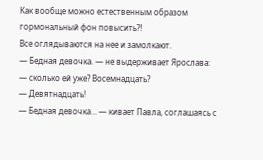Как вообще можно естественным образом гормональный фон повысить⁈
Все оглядываются на нее и замолкают.
— Бедная девочка. — не выдерживает Ярослава: — сколько ей уже? Восемнадцать?
— Девятнадцать!
— Бедная девочка… — кивает Павла, соглашаясь с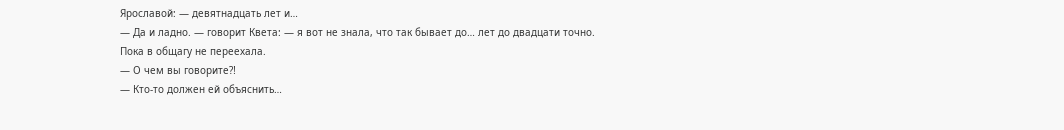Ярославой: — девятнадцать лет и…
— Да и ладно. — говорит Квета: — я вот не знала, что так бывает до… лет до двадцати точно. Пока в общагу не переехала.
— О чем вы говорите⁈
— Кто-то должен ей объяснить…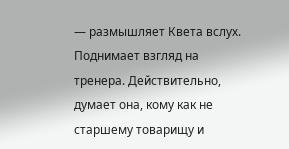— размышляет Квета вслух. Поднимает взгляд на тренера. Действительно, думает она, кому как не старшему товарищу и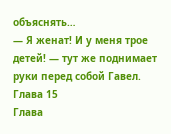объяснять…
— Я женат! И у меня трое детей! — тут же поднимает руки перед собой Гавел.
Глава 15
Глава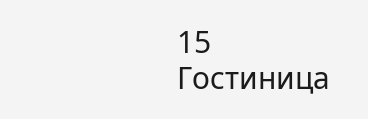15
Гостиница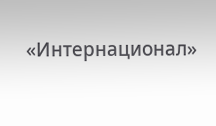«Интернационал»